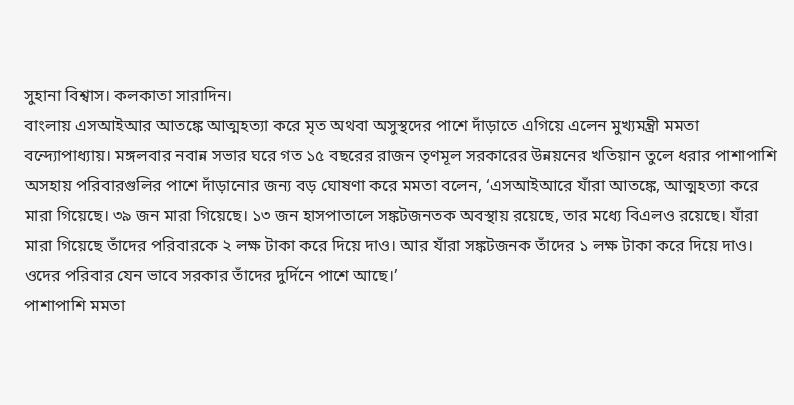সুহানা বিশ্বাস। কলকাতা সারাদিন।
বাংলায় এসআইআর আতঙ্কে আত্মহত্যা করে মৃত অথবা অসুস্থদের পাশে দাঁড়াতে এগিয়ে এলেন মুখ্যমন্ত্রী মমতা বন্দ্যোপাধ্যায়। মঙ্গলবার নবান্ন সভার ঘরে গত ১৫ বছরের রাজন তৃণমূল সরকারের উন্নয়নের খতিয়ান তুলে ধরার পাশাপাশি অসহায় পরিবারগুলির পাশে দাঁড়ানোর জন্য বড় ঘোষণা করে মমতা বলেন, ‘এসআইআরে যাঁরা আতঙ্কে, আত্মহত্যা করে মারা গিয়েছে। ৩৯ জন মারা গিয়েছে। ১৩ জন হাসপাতালে সঙ্কটজনতক অবস্থায় রয়েছে, তার মধ্যে বিএলও রয়েছে। যাঁরা মারা গিয়েছে তাঁদের পরিবারকে ২ লক্ষ টাকা করে দিয়ে দাও। আর যাঁরা সঙ্কটজনক তাঁদের ১ লক্ষ টাকা করে দিয়ে দাও। ওদের পরিবার যেন ভাবে সরকার তাঁদের দুর্দিনে পাশে আছে।’
পাশাপাশি মমতা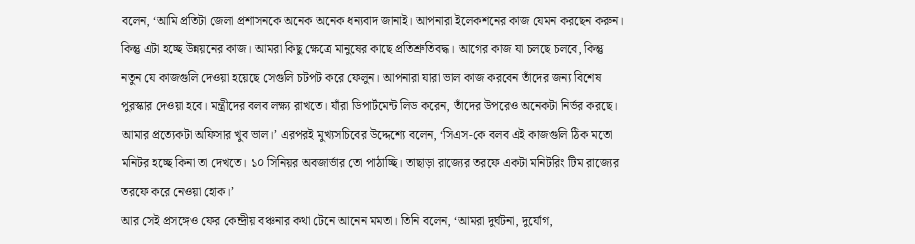বলেন, ‘আমি প্রতিটা জেলা প্রশাসনকে অনেক অনেক ধন্যবাদ জানাই। আপনারা ইলেকশনের কাজ যেমন করছেন করুন। কিন্তু এটা হচ্ছে উন্নয়নের কাজ। আমরা কিছু ক্ষেত্রে মানুষের কাছে প্রতিশ্রুতিবদ্ধ। আগের কাজ যা চলছে চলবে, কিন্তু নতুন যে কাজগুলি দেওয়া হয়েছে সেগুলি চটপট করে ফেলুন। আপনারা যারা ভাল কাজ করবেন তাঁদের জন্য বিশেষ পুরস্কার দেওয়া হবে। মন্ত্রীদের বলব লক্ষ্য রাখতে। যাঁরা ডিপার্টমেন্ট লিড করেন, তাঁদের উপরেও অনেকটা নির্ভর করছে। আমার প্রত্যেকটা অফিসার খুব ভাল।’ এরপরই মুখ্যসচিবের উদ্দেশ্যে বলেন, ‘সিএস-কে বলব এই কাজগুলি ঠিক মতো মনিটর হচ্ছে কিনা তা দেখতে। ১০ সিনিয়র অবজার্ভার তো পাঠাচ্ছি। তাছাড়া রাজ্যের তরফে একটা মনিটরিং টিম রাজ্যের তরফে করে নেওয়া হোক।’
আর সেই প্রসঙ্গেও ফের কেন্দ্রীয় বঞ্চনার কথা টেনে আনেন মমতা। তিনি বলেন, ‘আমরা দুর্ঘটনা, দুর্যোগ,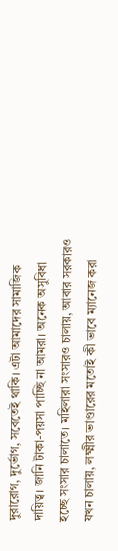দুরারোগ, দুর্ভোগ, সবেতেই থাকি। এটা আমাদের সামাজিক দায়িত্ব। জানি টাকা-পয়সা পাচ্ছি না আমরা। অনেক অসুবিধা হচ্ছে সংসার চালাতে। মহিলারা সংসারও চালায়, আবার সরকারও যখন চালায়, লক্ষ্মীর ভাণ্ডারের মতোই কী ভাবে ম্যানেজ করা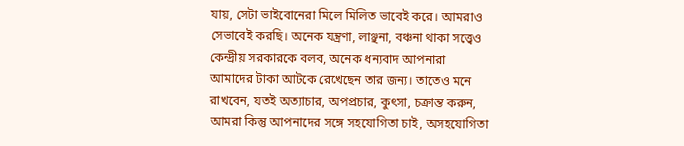যায়, সেটা ভাইবোনেরা মিলে মিলিত ভাবেই করে। আমরাও সেভাবেই করছি। অনেক যন্ত্রণা, লাঞ্ছনা, বঞ্চনা থাকা সত্ত্বেও কেন্দ্রীয় সরকারকে বলব, অনেক ধন্যবাদ আপনারা আমাদের টাকা আটকে রেখেছেন তার জন্য। তাতেও মনে রাখবেন, যতই অত্যাচার, অপপ্রচার, কুৎসা, চক্রান্ত করুন, আমরা কিন্তু আপনাদের সঙ্গে সহযোগিতা চাই, অসহযোগিতা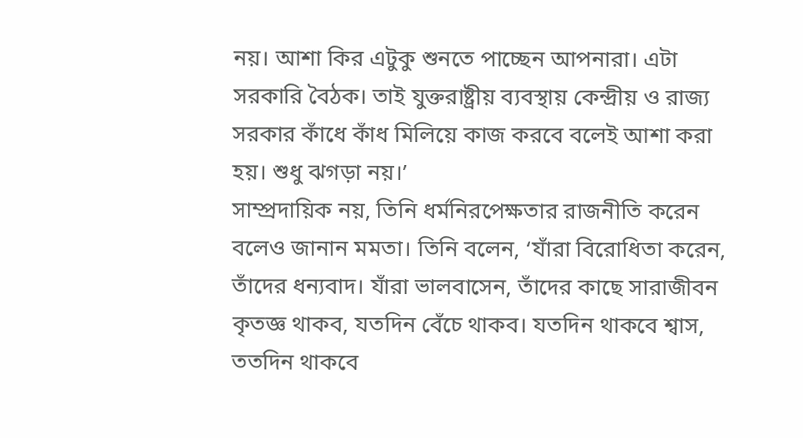নয়। আশা কির এটুকু শুনতে পাচ্ছেন আপনারা। এটা সরকারি বৈঠক। তাই যুক্তরাষ্ট্রীয় ব্যবস্থায় কেন্দ্রীয় ও রাজ্য সরকার কাঁধে কাঁধ মিলিয়ে কাজ করবে বলেই আশা করা হয়। শুধু ঝগড়া নয়।’
সাম্প্রদায়িক নয়, তিনি ধর্মনিরপেক্ষতার রাজনীতি করেন বলেও জানান মমতা। তিনি বলেন, ‘যাঁরা বিরোধিতা করেন, তাঁদের ধন্যবাদ। যাঁরা ভালবাসেন, তাঁদের কাছে সারাজীবন কৃতজ্ঞ থাকব, যতদিন বেঁচে থাকব। যতদিন থাকবে শ্বাস, ততদিন থাকবে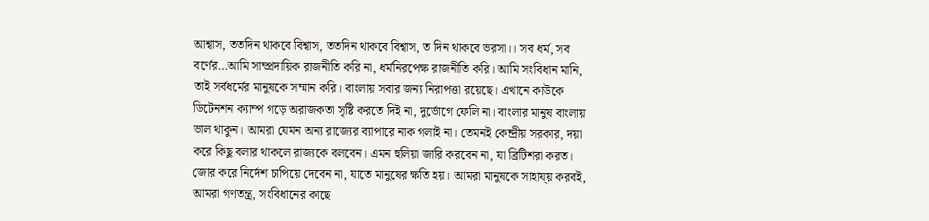আশ্বাস, ততদিন থাকবে বিশ্বাস, ততদিন থাকবে বিশ্বাস, ত দিন থাকবে ভরসা।। সব ধর্ম, সব বর্ণের…আমি সাম্প্রদায়িক রাজনীতি করি না, ধর্মনিরপেক্ষ রাজনীতি করি। আমি সংবিধান মানি, তাই সর্বধর্মের মানুষকে সম্মান করি। বাংলায় সবার জন্য নিরাপত্তা রয়েছে। এখানে কাউকে ডিটেনশন ক্যাম্প গড়ে অরাজকতা সৃষ্টি করতে দিই না, দুর্ভোগে ফেলি না। বাংলার মানুষ বাংলায় ভাল থাকুন। আমরা যেমন অন্য রাজ্যের ব্যাপারে নাক গলাই না। তেমনই কেন্দ্রীয় সরকার, দয়া করে কিছু বলার থাকলে রাজ্যকে বলবেন। এমন হুলিয়া জারি করবেন না, যা ব্রিটিশরা করত। জোর করে নির্দেশ চাপিয়ে দেবেন না, যাতে মানুষের ক্ষতি হয়। আমরা মানুষকে সাহায্য় করবই, আমরা গণতন্ত্র, সংবিধানের কাছে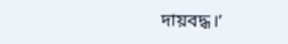দায়বদ্ধ।’